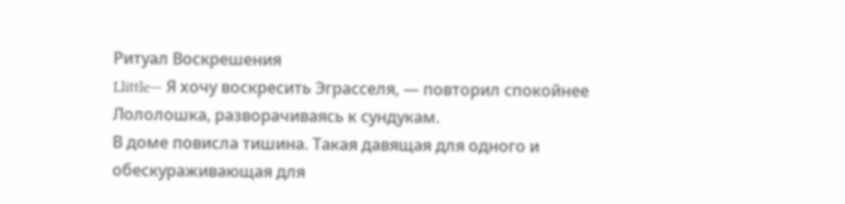Ритуал Воскрешения
Llittle— Я хочу воскресить Эграсселя, — повторил спокойнее Лололошка, разворачиваясь к сундукам.
В доме повисла тишина. Такая давящая для одного и обескураживающая для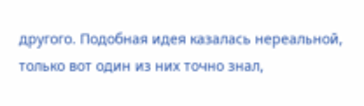другого. Подобная идея казалась нереальной, только вот один из них точно знал,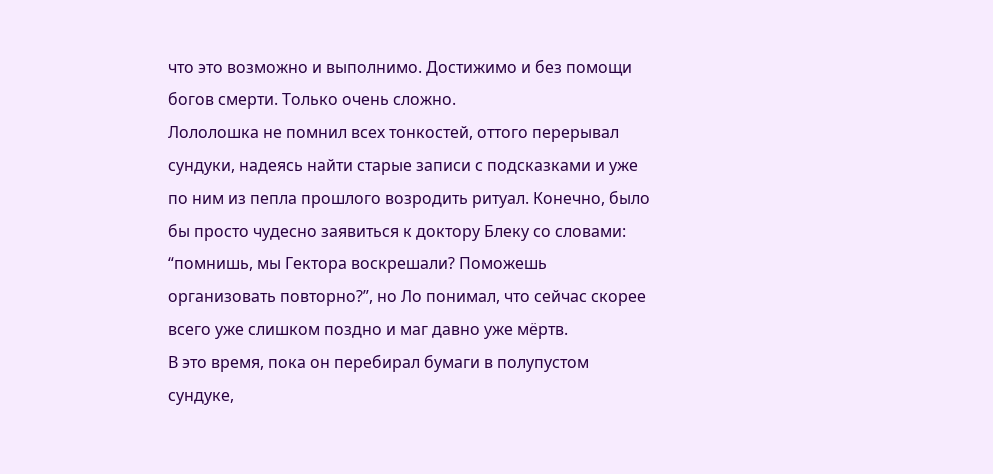что это возможно и выполнимо. Достижимо и без помощи богов смерти. Только очень сложно.
Лололошка не помнил всех тонкостей, оттого перерывал сундуки, надеясь найти старые записи с подсказками и уже по ним из пепла прошлого возродить ритуал. Конечно, было бы просто чудесно заявиться к доктору Блеку со словами: “помнишь, мы Гектора воскрешали? Поможешь организовать повторно?”, но Ло понимал, что сейчас скорее всего уже слишком поздно и маг давно уже мёртв.
В это время, пока он перебирал бумаги в полупустом сундуке,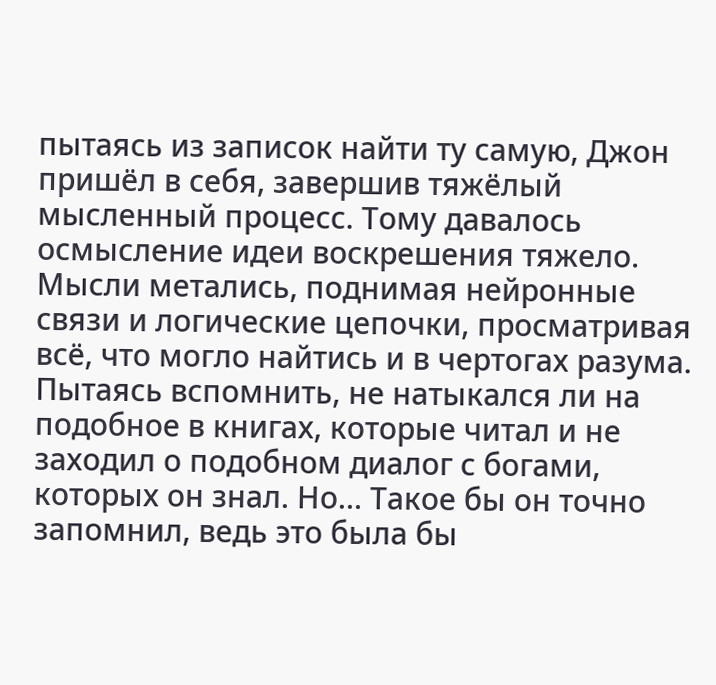пытаясь из записок найти ту самую, Джон пришёл в себя, завершив тяжёлый мысленный процесс. Тому давалось осмысление идеи воскрешения тяжело. Мысли метались, поднимая нейронные связи и логические цепочки, просматривая всё, что могло найтись и в чертогах разума. Пытаясь вспомнить, не натыкался ли на подобное в книгах, которые читал и не заходил о подобном диалог с богами, которых он знал. Но… Такое бы он точно запомнил, ведь это была бы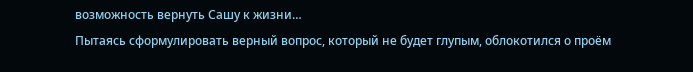возможность вернуть Сашу к жизни…
Пытаясь сформулировать верный вопрос, который не будет глупым, облокотился о проём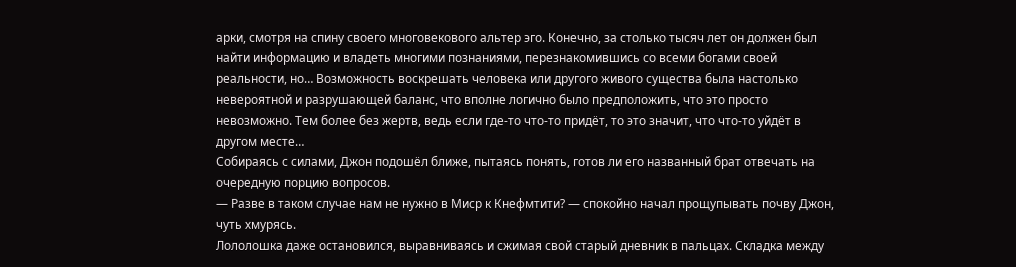арки, смотря на спину своего многовекового альтер эго. Конечно, за столько тысяч лет он должен был найти информацию и владеть многими познаниями, перезнакомившись со всеми богами своей реальности, но… Возможность воскрешать человека или другого живого существа была настолько невероятной и разрушающей баланс, что вполне логично было предположить, что это просто невозможно. Тем более без жертв, ведь если где-то что-то придёт, то это значит, что что-то уйдёт в другом месте…
Собираясь с силами, Джон подошёл ближе, пытаясь понять, готов ли его названный брат отвечать на очередную порцию вопросов.
— Разве в таком случае нам не нужно в Миср к Кнефмтити? — спокойно начал прощупывать почву Джон, чуть хмурясь.
Лололошка даже остановился, выравниваясь и сжимая свой старый дневник в пальцах. Складка между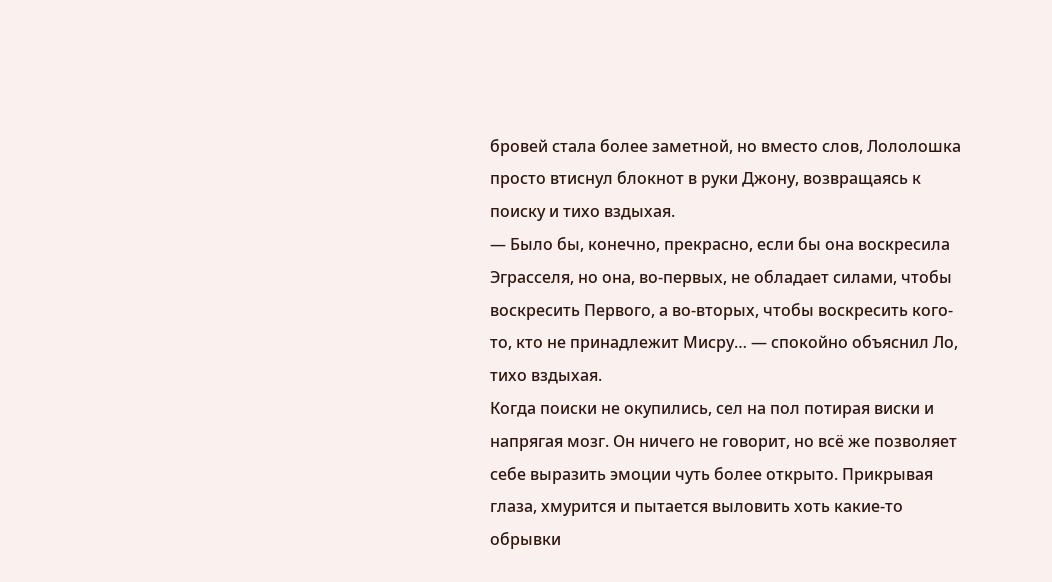бровей стала более заметной, но вместо слов, Лололошка просто втиснул блокнот в руки Джону, возвращаясь к поиску и тихо вздыхая.
— Было бы, конечно, прекрасно, если бы она воскресила Эграсселя, но она, во-первых, не обладает силами, чтобы воскресить Первого, а во-вторых, чтобы воскресить кого-то, кто не принадлежит Мисру… — спокойно объяснил Ло, тихо вздыхая.
Когда поиски не окупились, сел на пол потирая виски и напрягая мозг. Он ничего не говорит, но всё же позволяет себе выразить эмоции чуть более открыто. Прикрывая глаза, хмурится и пытается выловить хоть какие-то обрывки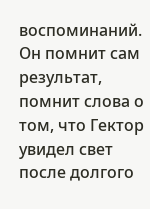воспоминаний. Он помнит сам результат, помнит слова о том, что Гектор увидел свет после долгого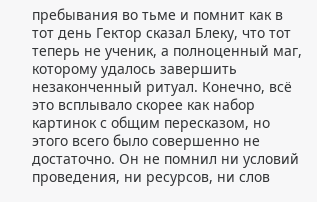пребывания во тьме и помнит как в тот день Гектор сказал Блеку, что тот теперь не ученик, а полноценный маг, которому удалось завершить незаконченный ритуал. Конечно, всё это всплывало скорее как набор картинок с общим пересказом, но этого всего было совершенно не достаточно. Он не помнил ни условий проведения, ни ресурсов, ни слов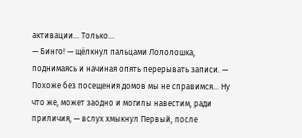активации… Только…
— Бинго! — щёлкнул пальцами Лололошка, поднимаясь и начиная опять перерывать записи. — Похоже без посещения домов мы не справимся… Ну что же, может заодно и могилы навестим, ради приличия, — вслух хмыкнул Первый, после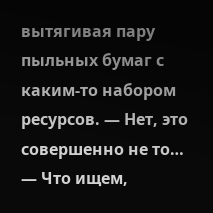вытягивая пару пыльных бумаг с каким-то набором ресурсов. — Нет, это совершенно не то…
— Что ищем,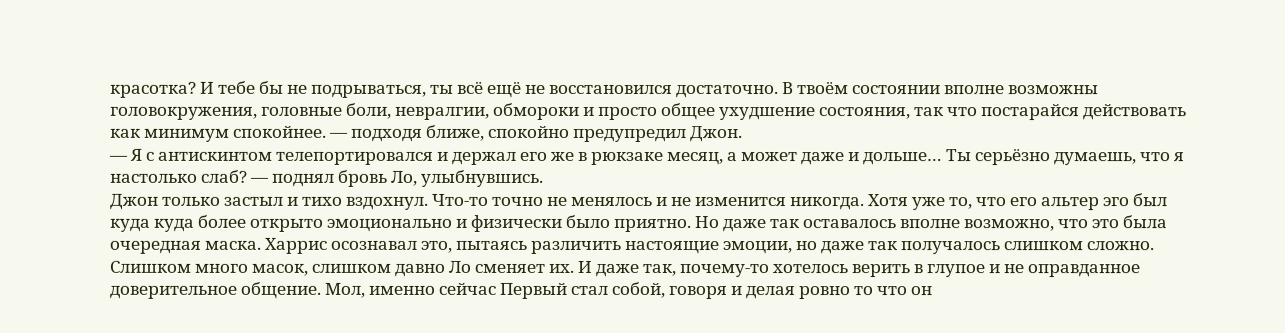красотка? И тебе бы не подрываться, ты всё ещё не восстановился достаточно. В твоём состоянии вполне возможны головокружения, головные боли, невралгии, обмороки и просто общее ухудшение состояния, так что постарайся действовать как минимум спокойнее. — подходя ближе, спокойно предупредил Джон.
— Я с антискинтом телепортировался и держал его же в рюкзаке месяц, а может даже и дольше… Ты серьёзно думаешь, что я настолько слаб? — поднял бровь Ло, улыбнувшись.
Джон только застыл и тихо вздохнул. Что-то точно не менялось и не изменится никогда. Хотя уже то, что его альтер эго был куда куда более открыто эмоционально и физически было приятно. Но даже так оставалось вполне возможно, что это была очередная маска. Харрис осознавал это, пытаясь различить настоящие эмоции, но даже так получалось слишком сложно. Слишком много масок, слишком давно Ло сменяет их. И даже так, почему-то хотелось верить в глупое и не оправданное доверительное общение. Мол, именно сейчас Первый стал собой, говоря и делая ровно то что он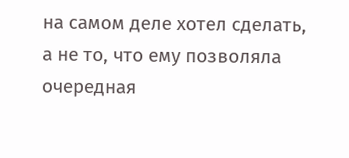на самом деле хотел сделать, а не то, что ему позволяла очередная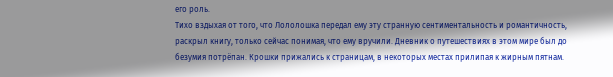его роль.
Тихо вздыхая от того, что Лололошка передал ему эту странную сентиментальность и романтичность, раскрыл книгу, только сейчас понимая, что ему вручили. Дневник о путешествиях в этом мире был до безумия потрёпан. Крошки прижались к страницам, в некоторых местах прилипая к жирным пятнам.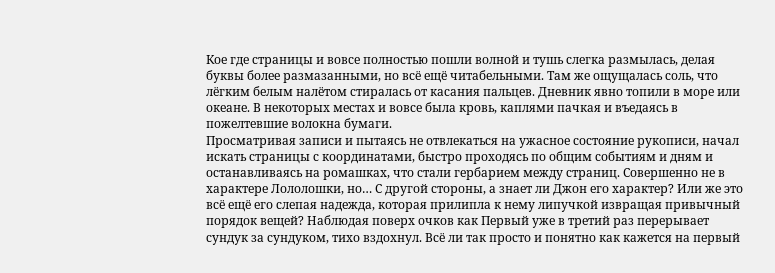Кое где страницы и вовсе полностью пошли волной и тушь слегка размылась, делая буквы более размазанными, но всё ещё читабельными. Там же ощущалась соль, что лёгким белым налётом стиралась от касания пальцев. Дневник явно топили в море или океане. В некоторых местах и вовсе была кровь, каплями пачкая и въедаясь в пожелтевшие волокна бумаги.
Просматривая записи и пытаясь не отвлекаться на ужасное состояние рукописи, начал искать страницы с координатами, быстро проходясь по общим событиям и дням и останавливаясь на ромашках, что стали гербарием между страниц. Совершенно не в характере Лололошки, но… С другой стороны, а знает ли Джон его характер? Или же это всё ещё его слепая надежда, которая прилипла к нему липучкой извращая привычный порядок вещей? Наблюдая поверх очков как Первый уже в третий раз перерывает сундук за сундуком, тихо вздохнул. Всё ли так просто и понятно как кажется на первый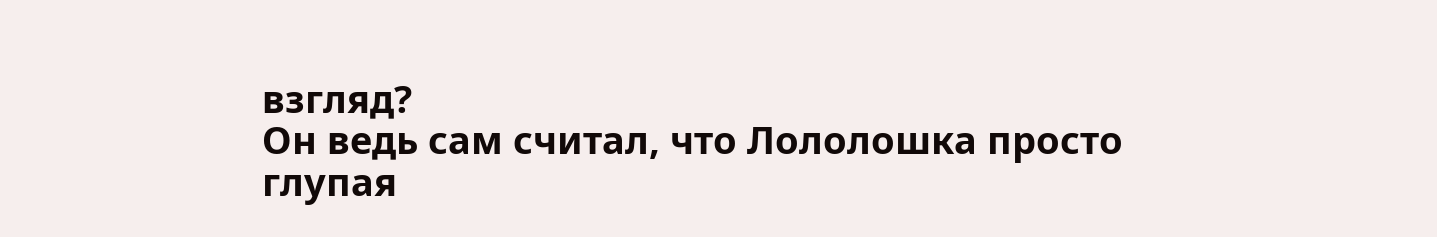взгляд?
Он ведь сам считал, что Лололошка просто глупая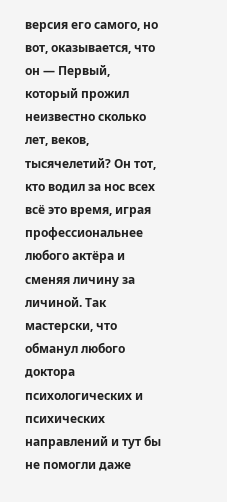версия его самого, но вот, оказывается, что он — Первый, который прожил неизвестно сколько лет, веков, тысячелетий? Он тот, кто водил за нос всех всё это время, играя профессиональнее любого актёра и сменяя личину за личиной. Так мастерски, что обманул любого доктора психологических и психических направлений и тут бы не помогли даже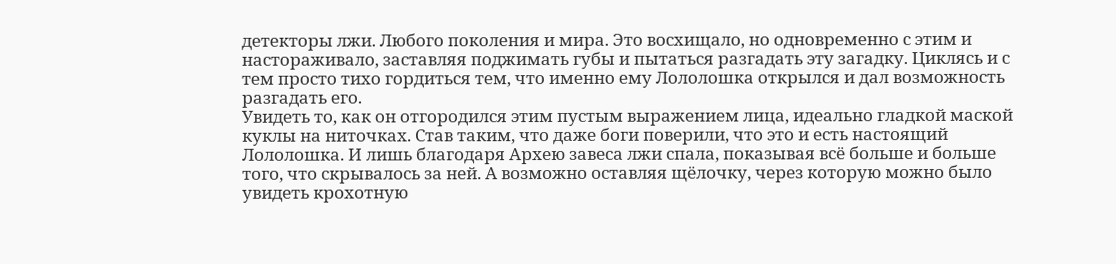детекторы лжи. Любого поколения и мира. Это восхищало, но одновременно с этим и настораживало, заставляя поджимать губы и пытаться разгадать эту загадку. Циклясь и с тем просто тихо гордиться тем, что именно ему Лололошка открылся и дал возможность разгадать его.
Увидеть то, как он отгородился этим пустым выражением лица, идеально гладкой маской куклы на ниточках. Став таким, что даже боги поверили, что это и есть настоящий Лололошка. И лишь благодаря Архею завеса лжи спала, показывая всё больше и больше того, что скрывалось за ней. А возможно оставляя щёлочку, через которую можно было увидеть крохотную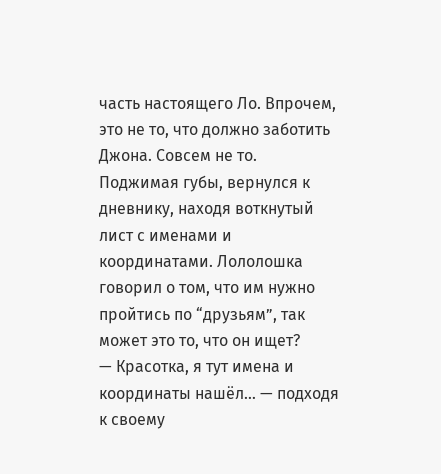часть настоящего Ло. Впрочем, это не то, что должно заботить Джона. Совсем не то.
Поджимая губы, вернулся к дневнику, находя воткнутый лист с именами и координатами. Лололошка говорил о том, что им нужно пройтись по “друзьям”, так может это то, что он ищет?
— Красотка, я тут имена и координаты нашёл… — подходя к своему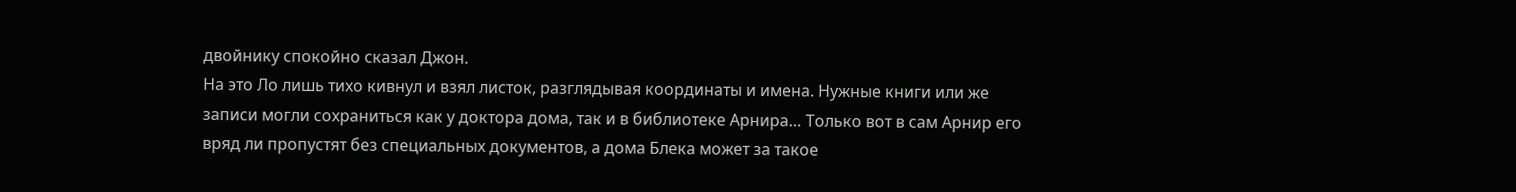двойнику спокойно сказал Джон.
На это Ло лишь тихо кивнул и взял листок, разглядывая координаты и имена. Нужные книги или же записи могли сохраниться как у доктора дома, так и в библиотеке Арнира… Только вот в сам Арнир его вряд ли пропустят без специальных документов, а дома Блека может за такое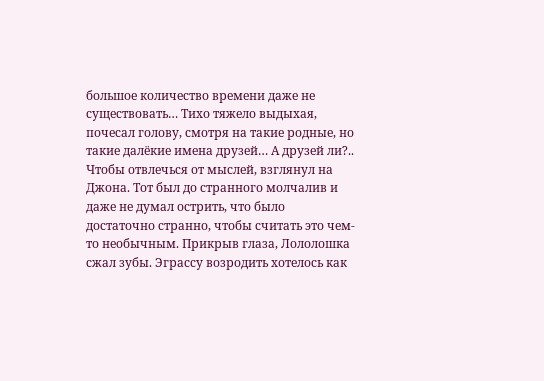большое количество времени даже не существовать… Тихо тяжело выдыхая, почесал голову, смотря на такие родные, но такие далёкие имена друзей… А друзей ли?..
Чтобы отвлечься от мыслей, взглянул на Джона. Тот был до странного молчалив и даже не думал острить, что было достаточно странно, чтобы считать это чем-то необычным. Прикрыв глаза, Лололошка сжал зубы. Эграссу возродить хотелось как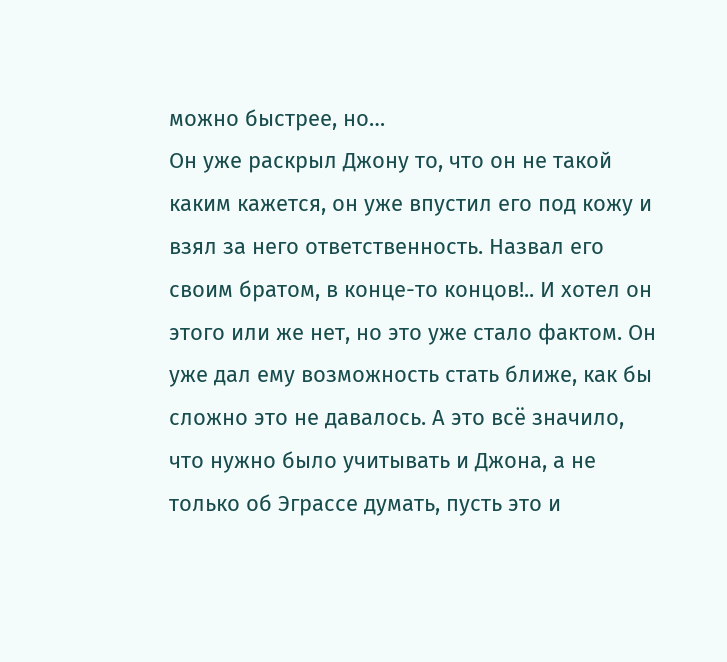можно быстрее, но…
Он уже раскрыл Джону то, что он не такой каким кажется, он уже впустил его под кожу и взял за него ответственность. Назвал его своим братом, в конце-то концов!.. И хотел он этого или же нет, но это уже стало фактом. Он уже дал ему возможность стать ближе, как бы сложно это не давалось. А это всё значило, что нужно было учитывать и Джона, а не только об Эграссе думать, пусть это и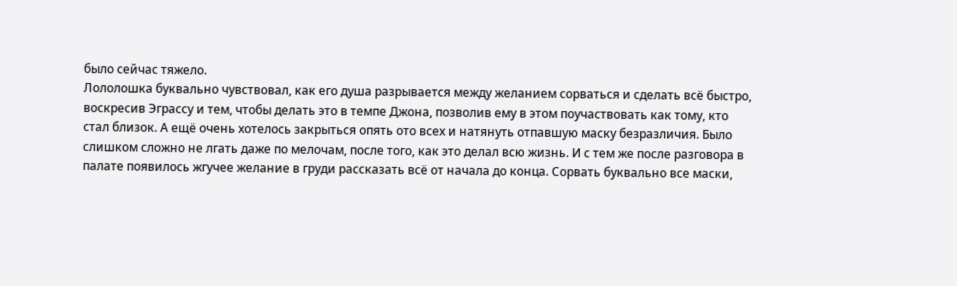было сейчас тяжело.
Лололошка буквально чувствовал, как его душа разрывается между желанием сорваться и сделать всё быстро, воскресив Эграссу и тем, чтобы делать это в темпе Джона, позволив ему в этом поучаствовать как тому, кто стал близок. А ещё очень хотелось закрыться опять ото всех и натянуть отпавшую маску безразличия. Было слишком сложно не лгать даже по мелочам, после того, как это делал всю жизнь. И с тем же после разговора в палате появилось жгучее желание в груди рассказать всё от начала до конца. Сорвать буквально все маски,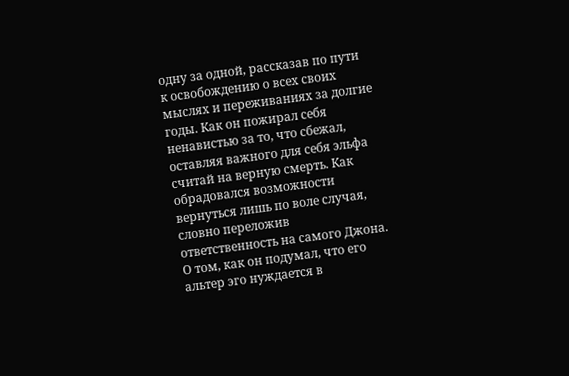одну за одной, рассказав по пути к освобождению о всех своих мыслях и переживаниях за долгие годы. Как он пожирал себя ненавистью за то, что сбежал, оставляя важного для себя эльфа считай на верную смерть. Как обрадовался возможности вернуться лишь по воле случая, словно переложив ответственность на самого Джона. О том, как он подумал, что его альтер эго нуждается в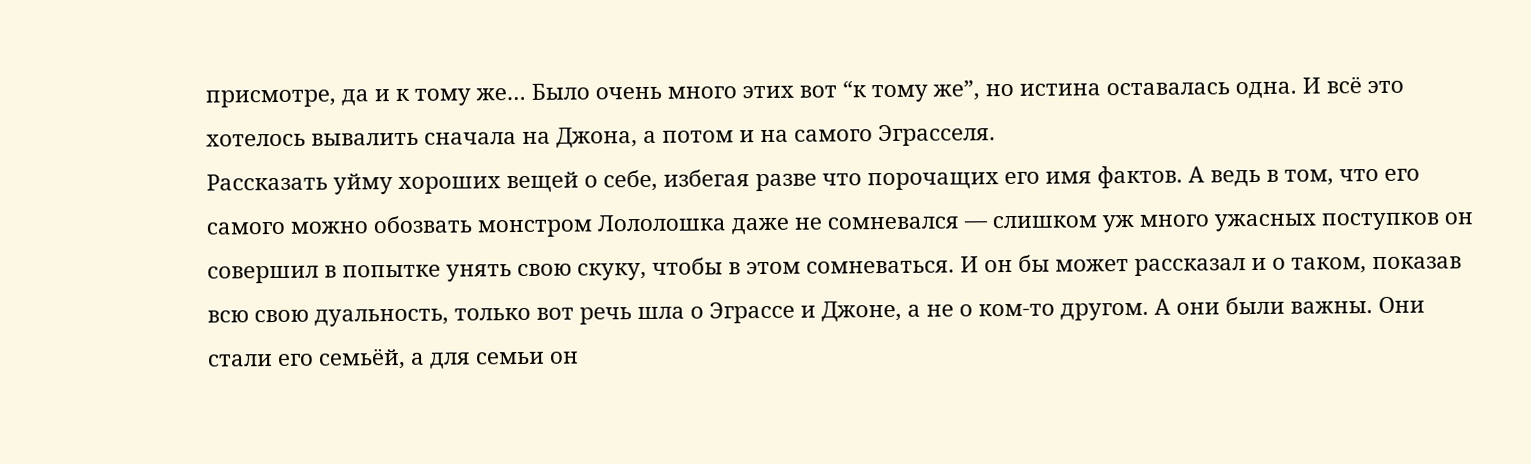присмотре, да и к тому же… Было очень много этих вот “к тому же”, но истина оставалась одна. И всё это хотелось вывалить сначала на Джона, а потом и на самого Эграсселя.
Рассказать уйму хороших вещей о себе, избегая разве что порочащих его имя фактов. А ведь в том, что его самого можно обозвать монстром Лололошка даже не сомневался — слишком уж много ужасных поступков он совершил в попытке унять свою скуку, чтобы в этом сомневаться. И он бы может рассказал и о таком, показав всю свою дуальность, только вот речь шла о Эграссе и Джоне, а не о ком-то другом. А они были важны. Они стали его семьёй, а для семьи он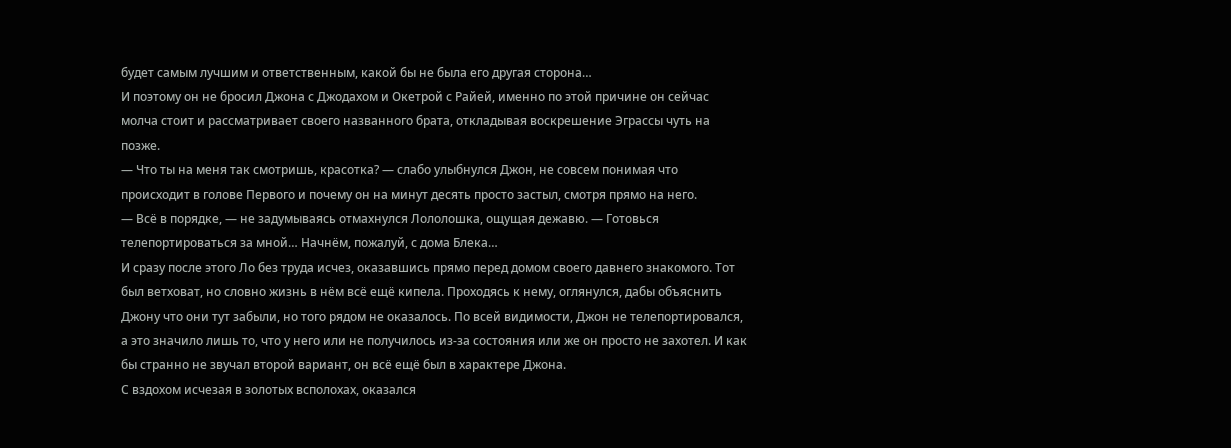будет самым лучшим и ответственным, какой бы не была его другая сторона…
И поэтому он не бросил Джона с Джодахом и Окетрой с Райей, именно по этой причине он сейчас молча стоит и рассматривает своего названного брата, откладывая воскрешение Эграссы чуть на позже.
— Что ты на меня так смотришь, красотка? — слабо улыбнулся Джон, не совсем понимая что происходит в голове Первого и почему он на минут десять просто застыл, смотря прямо на него.
— Всё в порядке, — не задумываясь отмахнулся Лололошка, ощущая дежавю. — Готовься телепортироваться за мной… Начнём, пожалуй, с дома Блека…
И сразу после этого Ло без труда исчез, оказавшись прямо перед домом своего давнего знакомого. Тот был ветховат, но словно жизнь в нём всё ещё кипела. Проходясь к нему, оглянулся, дабы объяснить Джону что они тут забыли, но того рядом не оказалось. По всей видимости, Джон не телепортировался, а это значило лишь то, что у него или не получилось из-за состояния или же он просто не захотел. И как бы странно не звучал второй вариант, он всё ещё был в характере Джона.
С вздохом исчезая в золотых всполохах, оказался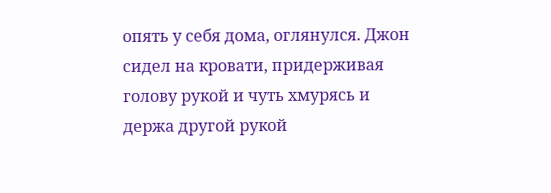опять у себя дома, оглянулся. Джон сидел на кровати, придерживая голову рукой и чуть хмурясь и держа другой рукой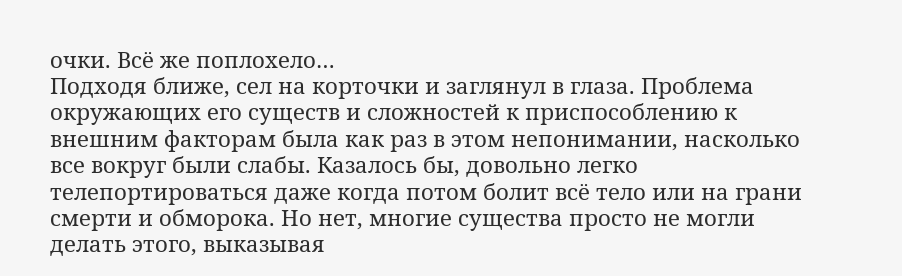очки. Всё же поплохело…
Подходя ближе, сел на корточки и заглянул в глаза. Проблема окружающих его существ и сложностей к приспособлению к внешним факторам была как раз в этом непонимании, насколько все вокруг были слабы. Казалось бы, довольно легко телепортироваться даже когда потом болит всё тело или на грани смерти и обморока. Но нет, многие существа просто не могли делать этого, выказывая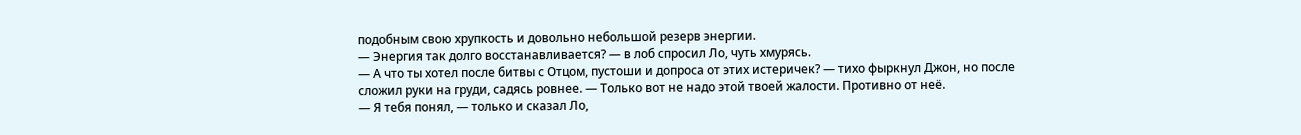подобным свою хрупкость и довольно небольшой резерв энергии.
— Энергия так долго восстанавливается? — в лоб спросил Ло, чуть хмурясь.
— А что ты хотел после битвы с Отцом, пустоши и допроса от этих истеричек? — тихо фыркнул Джон, но после сложил руки на груди, садясь ровнее. — Только вот не надо этой твоей жалости. Противно от неё.
— Я тебя понял, — только и сказал Ло,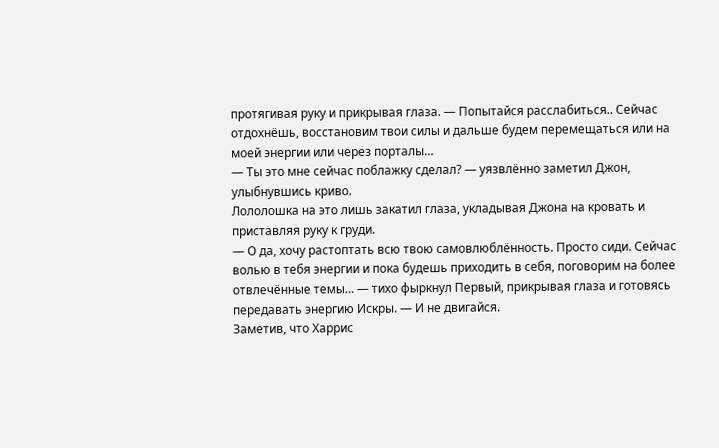протягивая руку и прикрывая глаза. — Попытайся расслабиться.. Сейчас отдохнёшь, восстановим твои силы и дальше будем перемещаться или на моей энергии или через порталы…
— Ты это мне сейчас поблажку сделал? — уязвлённо заметил Джон, улыбнувшись криво.
Лололошка на это лишь закатил глаза, укладывая Джона на кровать и приставляя руку к груди.
— О да, хочу растоптать всю твою самовлюблённость. Просто сиди. Сейчас волью в тебя энергии и пока будешь приходить в себя, поговорим на более отвлечённые темы… — тихо фыркнул Первый, прикрывая глаза и готовясь передавать энергию Искры. — И не двигайся.
Заметив, что Харрис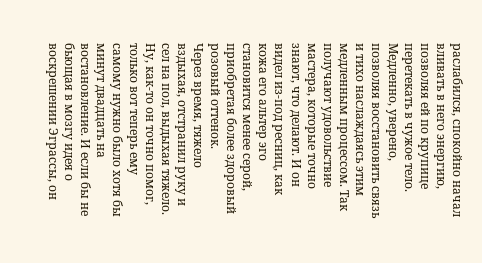раслабился, спокойно начал вливать в него энергию, позволяя ей по крупице перетекать в чужое тело. Медленно, уверено, позволяя восстановить связь и тихо наслаждаясь этим медленным процессом. Так получают удовольствие мастера, которые точно знают, что делают. И он видел из-под ресниц, как кожа его альтер эго становится менее серой, приобретая более здоровый розовый оттенок.
Через время, тяжело вздыхая, отстранил руку и сел на пол, выдыхая тяжело. Ну, как-то он точно помог, только вот теперь ему самому нужно было хотя бы минут двадцать на востановление. И если бы не бьющая в мозгу идея о воскрешении Эграссы, он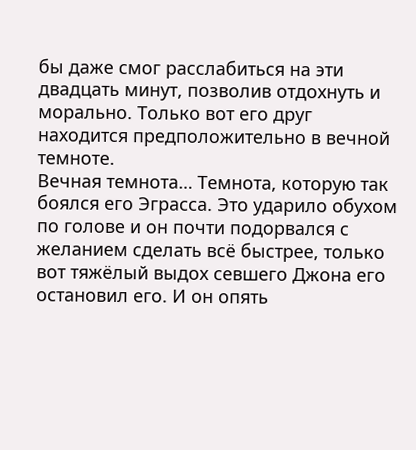бы даже смог расслабиться на эти двадцать минут, позволив отдохнуть и морально. Только вот его друг находится предположительно в вечной темноте.
Вечная темнота… Темнота, которую так боялся его Эграсса. Это ударило обухом по голове и он почти подорвался с желанием сделать всё быстрее, только вот тяжёлый выдох севшего Джона его остановил его. И он опять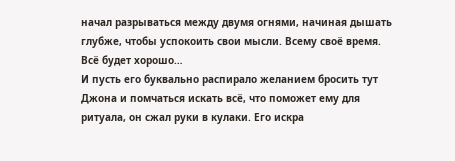начал разрываться между двумя огнями, начиная дышать глубже, чтобы успокоить свои мысли. Всему своё время. Всё будет хорошо…
И пусть его буквально распирало желанием бросить тут Джона и помчаться искать всё, что поможет ему для ритуала, он сжал руки в кулаки. Его искра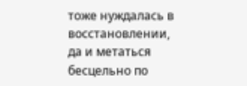тоже нуждалась в восстановлении, да и метаться бесцельно по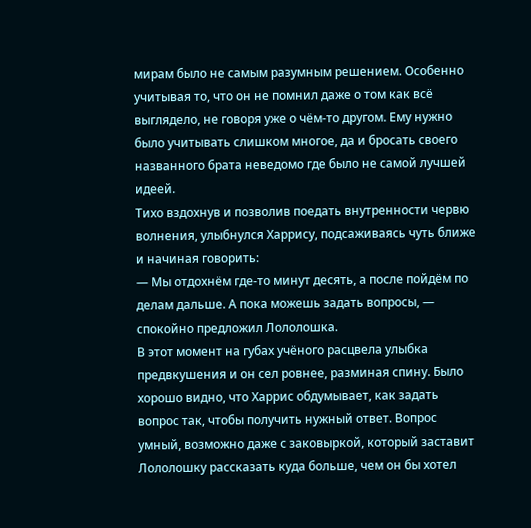мирам было не самым разумным решением. Особенно учитывая то, что он не помнил даже о том как всё выглядело, не говоря уже о чём-то другом. Ему нужно было учитывать слишком многое, да и бросать своего названного брата неведомо где было не самой лучшей идеей.
Тихо вздохнув и позволив поедать внутренности червю волнения, улыбнулся Харрису, подсаживаясь чуть ближе и начиная говорить:
— Мы отдохнём где-то минут десять, а после пойдём по делам дальше. А пока можешь задать вопросы, — спокойно предложил Лололошка.
В этот момент на губах учёного расцвела улыбка предвкушения и он сел ровнее, разминая спину. Было хорошо видно, что Харрис обдумывает, как задать вопрос так, чтобы получить нужный ответ. Вопрос умный, возможно даже с заковыркой, который заставит Лололошку рассказать куда больше, чем он бы хотел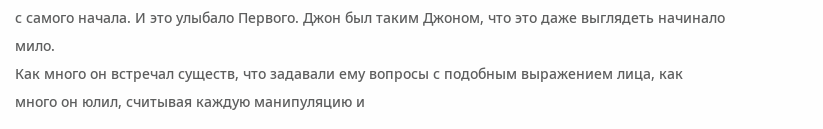с самого начала. И это улыбало Первого. Джон был таким Джоном, что это даже выглядеть начинало мило.
Как много он встречал существ, что задавали ему вопросы с подобным выражением лица, как много он юлил, считывая каждую манипуляцию и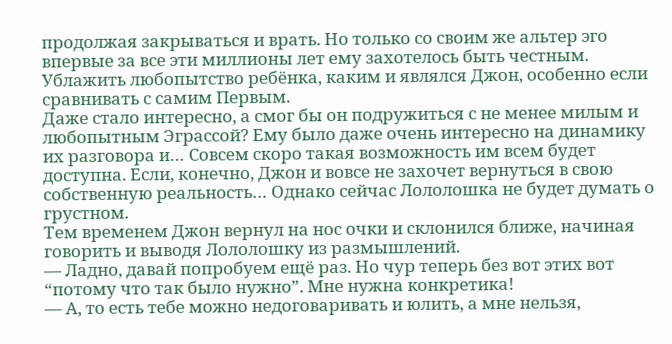продолжая закрываться и врать. Но только со своим же альтер эго впервые за все эти миллионы лет ему захотелось быть честным. Ублажить любопытство ребёнка, каким и являлся Джон, особенно если сравнивать с самим Первым.
Даже стало интересно, а смог бы он подружиться с не менее милым и любопытным Эграссой? Ему было даже очень интересно на динамику их разговора и… Совсем скоро такая возможность им всем будет доступна. Если, конечно, Джон и вовсе не захочет вернуться в свою собственную реальность… Однако сейчас Лололошка не будет думать о грустном.
Тем временем Джон вернул на нос очки и склонился ближе, начиная говорить и выводя Лололошку из размышлений.
— Ладно, давай попробуем ещё раз. Но чур теперь без вот этих вот “потому что так было нужно”. Мне нужна конкретика!
— А, то есть тебе можно недоговаривать и юлить, а мне нельзя,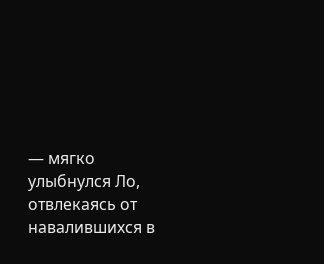— мягко улыбнулся Ло, отвлекаясь от навалившихся в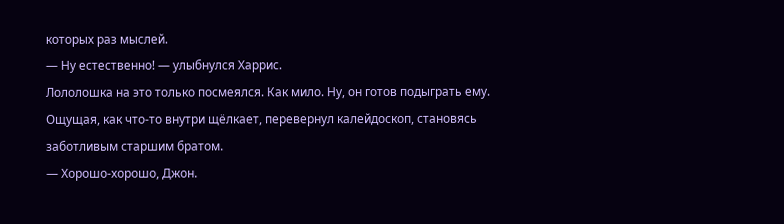которых раз мыслей.
— Ну естественно! — улыбнулся Харрис.
Лололошка на это только посмеялся. Как мило. Ну, он готов подыграть ему. Ощущая, как что-то внутри щёлкает, перевернул калейдоскоп, становясь заботливым старшим братом.
— Хорошо-хорошо, Джон.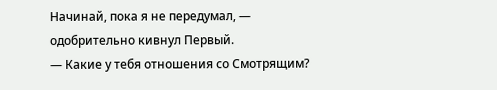Начинай, пока я не передумал, — одобрительно кивнул Первый.
— Какие у тебя отношения со Смотрящим?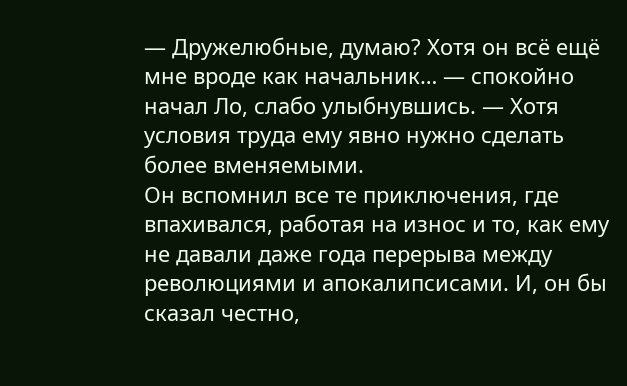— Дружелюбные, думаю? Хотя он всё ещё мне вроде как начальник… — спокойно начал Ло, слабо улыбнувшись. — Хотя условия труда ему явно нужно сделать более вменяемыми.
Он вспомнил все те приключения, где впахивался, работая на износ и то, как ему не давали даже года перерыва между революциями и апокалипсисами. И, он бы сказал честно,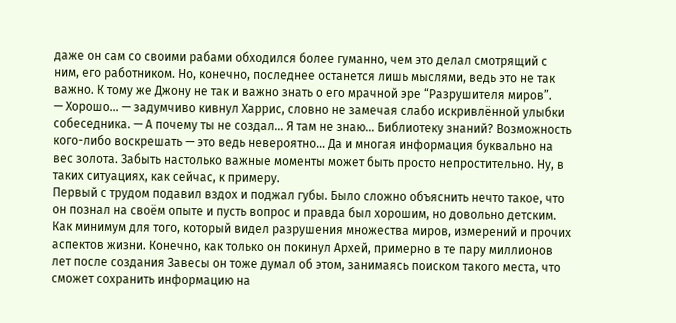даже он сам со своими рабами обходился более гуманно, чем это делал смотрящий с ним, его работником. Но, конечно, последнее останется лишь мыслями, ведь это не так важно. К тому же Джону не так и важно знать о его мрачной эре “Разрушителя миров”.
— Хорошо… — задумчиво кивнул Харрис, словно не замечая слабо искривлённой улыбки собеседника. — А почему ты не создал… Я там не знаю… Библиотеку знаний? Возможность кого-либо воскрешать — это ведь невероятно… Да и многая информация буквально на вес золота. Забыть настолько важные моменты может быть просто непростительно. Ну, в таких ситуациях, как сейчас, к примеру.
Первый с трудом подавил вздох и поджал губы. Было сложно объяснить нечто такое, что он познал на своём опыте и пусть вопрос и правда был хорошим, но довольно детским. Как минимум для того, который видел разрушения множества миров, измерений и прочих аспектов жизни. Конечно, как только он покинул Архей, примерно в те пару миллионов лет после создания Завесы он тоже думал об этом, занимаясь поиском такого места, что сможет сохранить информацию на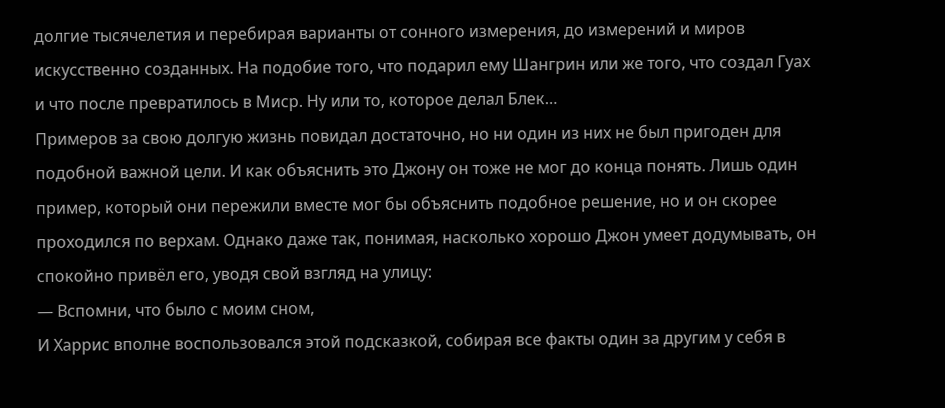долгие тысячелетия и перебирая варианты от сонного измерения, до измерений и миров искусственно созданных. На подобие того, что подарил ему Шангрин или же того, что создал Гуах и что после превратилось в Миср. Ну или то, которое делал Блек…
Примеров за свою долгую жизнь повидал достаточно, но ни один из них не был пригоден для подобной важной цели. И как объяснить это Джону он тоже не мог до конца понять. Лишь один пример, который они пережили вместе мог бы объяснить подобное решение, но и он скорее проходился по верхам. Однако даже так, понимая, насколько хорошо Джон умеет додумывать, он спокойно привёл его, уводя свой взгляд на улицу:
— Вспомни, что было с моим сном,
И Харрис вполне воспользовался этой подсказкой, собирая все факты один за другим у себя в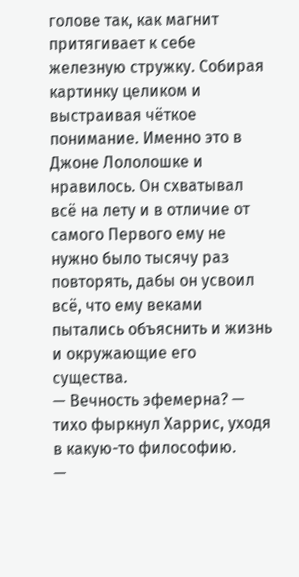голове так, как магнит притягивает к себе железную стружку. Собирая картинку целиком и выстраивая чёткое понимание. Именно это в Джоне Лололошке и нравилось. Он схватывал всё на лету и в отличие от самого Первого ему не нужно было тысячу раз повторять, дабы он усвоил всё, что ему веками пытались объяснить и жизнь и окружающие его существа.
— Вечность эфемерна? — тихо фыркнул Харрис, уходя в какую-то философию.
—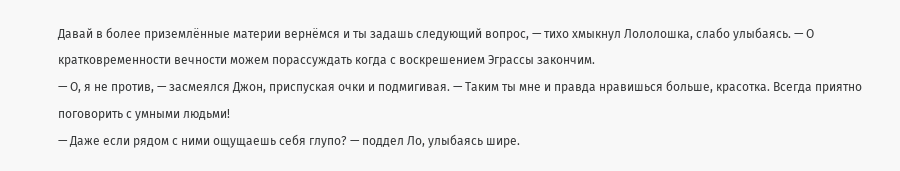Давай в более приземлённые материи вернёмся и ты задашь следующий вопрос, — тихо хмыкнул Лололошка, слабо улыбаясь. — О кратковременности вечности можем порассуждать когда с воскрешением Эграссы закончим.
— О, я не против, — засмеялся Джон, приспуская очки и подмигивая. — Таким ты мне и правда нравишься больше, красотка. Всегда приятно поговорить с умными людьми!
— Даже если рядом с ними ощущаешь себя глупо? — поддел Ло, улыбаясь шире.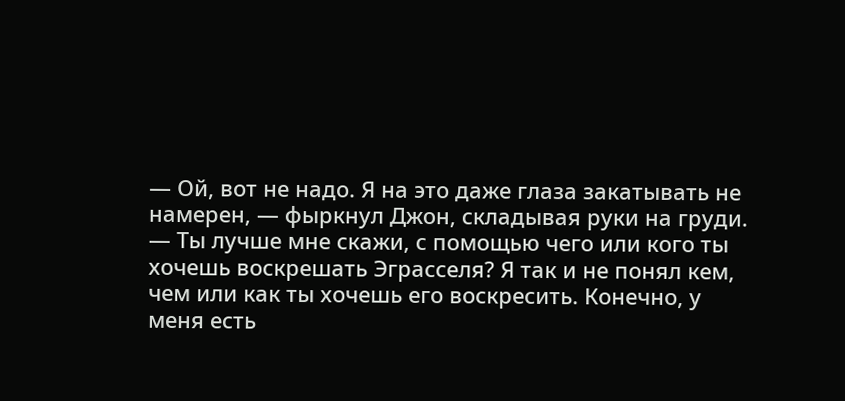— Ой, вот не надо. Я на это даже глаза закатывать не намерен, — фыркнул Джон, складывая руки на груди. — Ты лучше мне скажи, с помощью чего или кого ты хочешь воскрешать Эграсселя? Я так и не понял кем, чем или как ты хочешь его воскресить. Конечно, у меня есть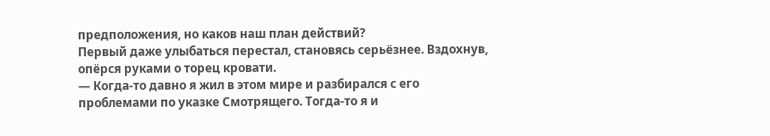предположения, но каков наш план действий?
Первый даже улыбаться перестал, становясь серьёзнее. Вздохнув, опёрся руками о торец кровати.
— Когда-то давно я жил в этом мире и разбирался с его проблемами по указке Смотрящего. Тогда-то я и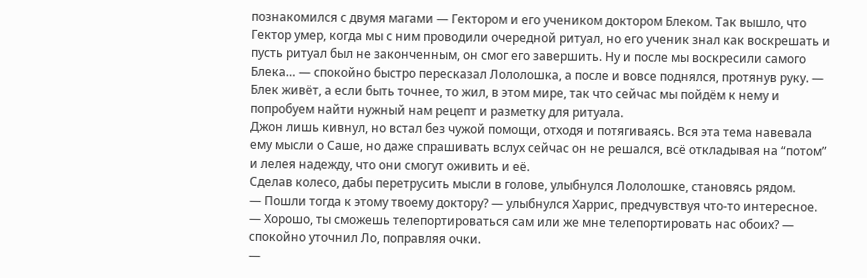познакомился с двумя магами — Гектором и его учеником доктором Блеком. Так вышло, что Гектор умер, когда мы с ним проводили очередной ритуал, но его ученик знал как воскрешать и пусть ритуал был не законченным, он смог его завершить. Ну и после мы воскресили самого Блека… — спокойно быстро пересказал Лололошка, а после и вовсе поднялся, протянув руку. — Блек живёт, а если быть точнее, то жил, в этом мире, так что сейчас мы пойдём к нему и попробуем найти нужный нам рецепт и разметку для ритуала.
Джон лишь кивнул, но встал без чужой помощи, отходя и потягиваясь. Вся эта тема навевала ему мысли о Саше, но даже спрашивать вслух сейчас он не решался, всё откладывая на “потом” и лелея надежду, что они смогут оживить и её.
Сделав колесо, дабы перетрусить мысли в голове, улыбнулся Лололошке, становясь рядом.
— Пошли тогда к этому твоему доктору? — улыбнулся Харрис, предчувствуя что-то интересное.
— Хорошо, ты сможешь телепортироваться сам или же мне телепортировать нас обоих? — спокойно уточнил Ло, поправляя очки.
—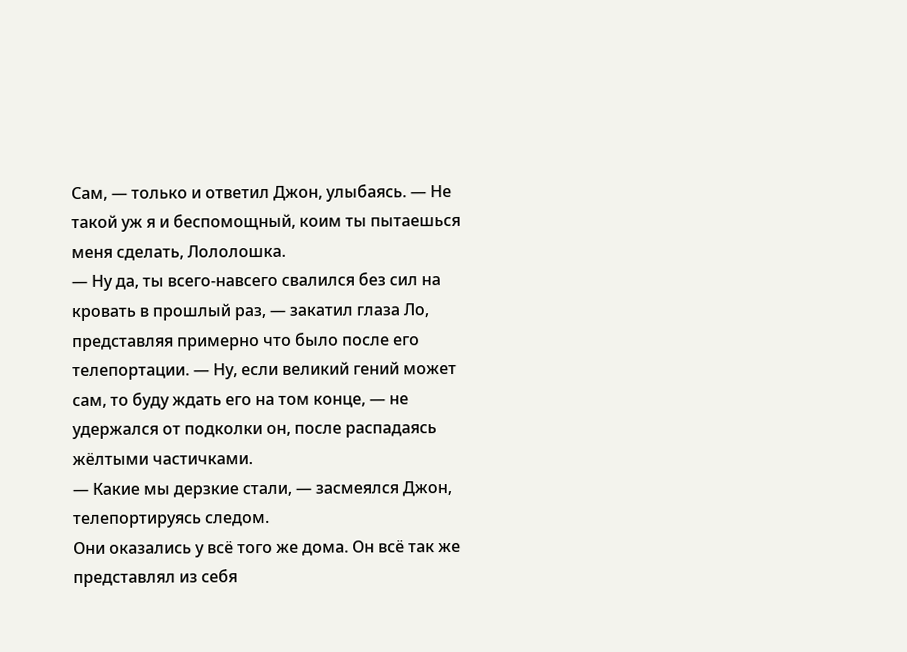Сам, — только и ответил Джон, улыбаясь. — Не такой уж я и беспомощный, коим ты пытаешься меня сделать, Лололошка.
— Ну да, ты всего-навсего свалился без сил на кровать в прошлый раз, — закатил глаза Ло, представляя примерно что было после его телепортации. — Ну, если великий гений может сам, то буду ждать его на том конце, — не удержался от подколки он, после распадаясь жёлтыми частичками.
— Какие мы дерзкие стали, — засмеялся Джон, телепортируясь следом.
Они оказались у всё того же дома. Он всё так же представлял из себя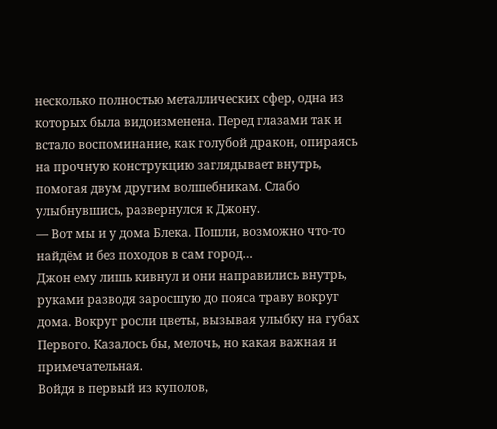несколько полностью металлических сфер, одна из которых была видоизменена. Перед глазами так и встало воспоминание, как голубой дракон, опираясь на прочную конструкцию заглядывает внутрь, помогая двум другим волшебникам. Слабо улыбнувшись, развернулся к Джону.
— Вот мы и у дома Блека. Пошли, возможно что-то найдём и без походов в сам город…
Джон ему лишь кивнул и они направились внутрь, руками разводя заросшую до пояса траву вокруг дома. Вокруг росли цветы, вызывая улыбку на губах Первого. Казалось бы, мелочь, но какая важная и примечательная.
Войдя в первый из куполов,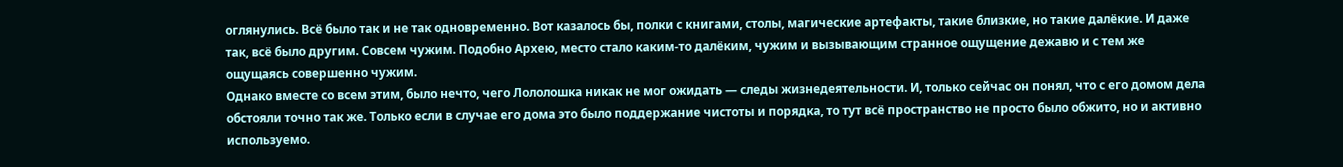оглянулись. Всё было так и не так одновременно. Вот казалось бы, полки с книгами, столы, магические артефакты, такие близкие, но такие далёкие. И даже так, всё было другим. Совсем чужим. Подобно Архею, место стало каким-то далёким, чужим и вызывающим странное ощущение дежавю и с тем же ощущаясь совершенно чужим.
Однако вместе со всем этим, было нечто, чего Лололошка никак не мог ожидать — следы жизнедеятельности. И, только сейчас он понял, что с его домом дела обстояли точно так же. Только если в случае его дома это было поддержание чистоты и порядка, то тут всё пространство не просто было обжито, но и активно используемо.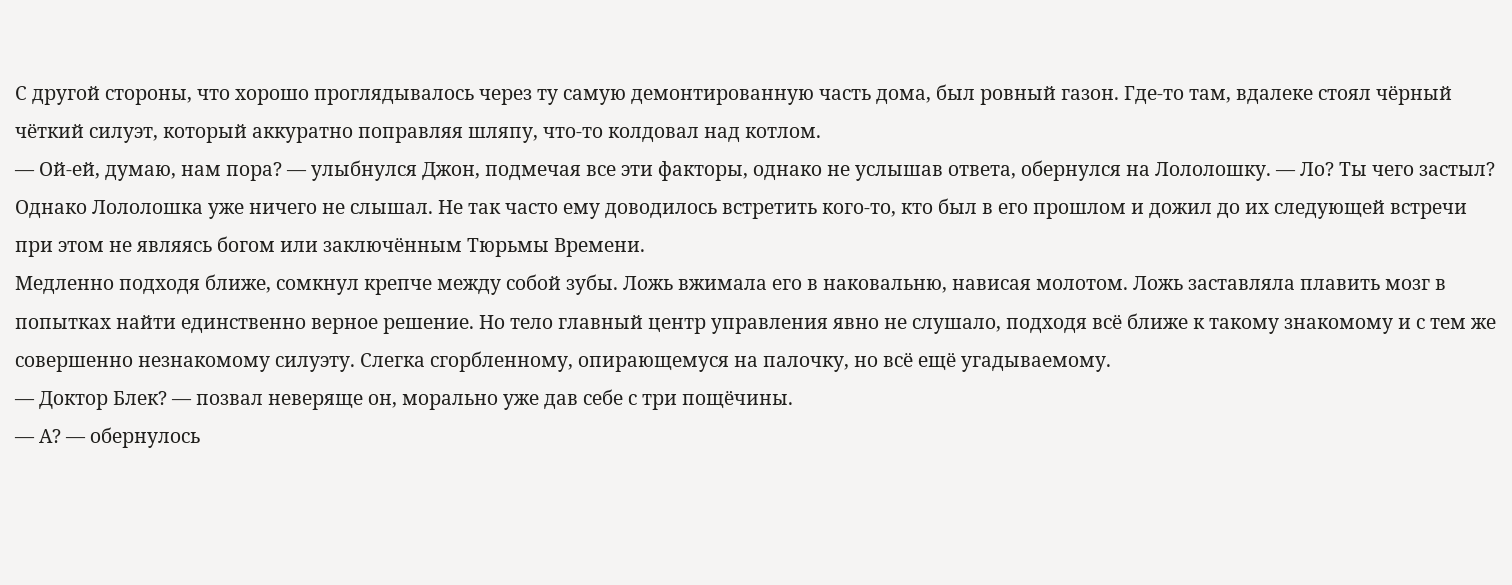С другой стороны, что хорошо проглядывалось через ту самую демонтированную часть дома, был ровный газон. Где-то там, вдалеке стоял чёрный чёткий силуэт, который аккуратно поправляя шляпу, что-то колдовал над котлом.
— Ой-ей, думаю, нам пора? — улыбнулся Джон, подмечая все эти факторы, однако не услышав ответа, обернулся на Лололошку. — Ло? Ты чего застыл?
Однако Лололошка уже ничего не слышал. Не так часто ему доводилось встретить кого-то, кто был в его прошлом и дожил до их следующей встречи при этом не являясь богом или заключённым Тюрьмы Времени.
Медленно подходя ближе, сомкнул крепче между собой зубы. Ложь вжимала его в наковальню, нависая молотом. Ложь заставляла плавить мозг в попытках найти единственно верное решение. Но тело главный центр управления явно не слушало, подходя всё ближе к такому знакомому и с тем же совершенно незнакомому силуэту. Слегка сгорбленному, опирающемуся на палочку, но всё ещё угадываемому.
— Доктор Блек? — позвал неверяще он, морально уже дав себе с три пощёчины.
— А? — обернулось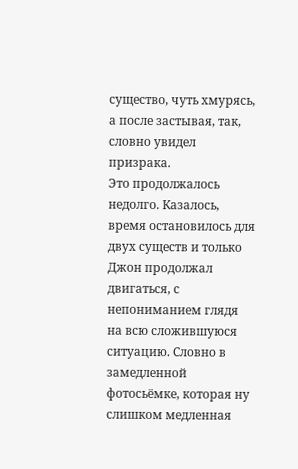существо, чуть хмурясь, а после застывая, так, словно увидел призрака.
Это продолжалось недолго. Казалось, время остановилось для двух существ и только Джон продолжал двигаться, с непониманием глядя на всю сложившуюся ситуацию. Словно в замедленной фотосьёмке, которая ну слишком медленная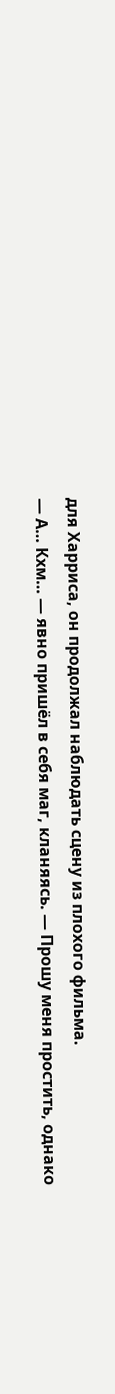для Харриса, он продолжал наблюдать сцену из плохого фильма.
— А… Кхм… — явно пришёл в себя маг, кланяясь. — Прошу меня простить, однако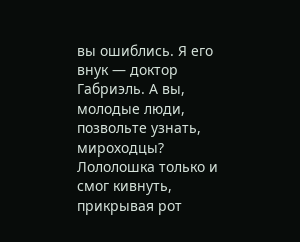вы ошиблись. Я его внук — доктор Габриэль. А вы, молодые люди, позвольте узнать, мироходцы?
Лололошка только и смог кивнуть, прикрывая рот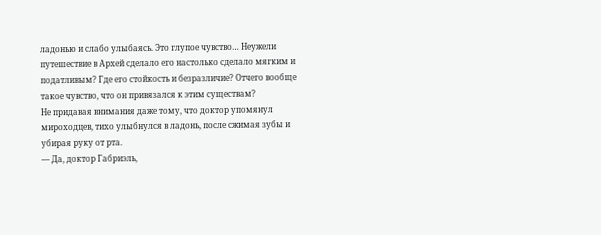ладонью и слабо улыбаясь. Это глупое чувство… Неужели путешествие в Архей сделало его настолько сделало мягким и податливым? Где его стойкость и безразличие? Отчего вообще такое чувство, что он привязался к этим существам?
Не придавая внимания даже тому, что доктор упомянул мироходцев, тихо улыбнулся в ладонь, после сжимая зубы и убирая руку от рта.
— Да, доктор Габриэль,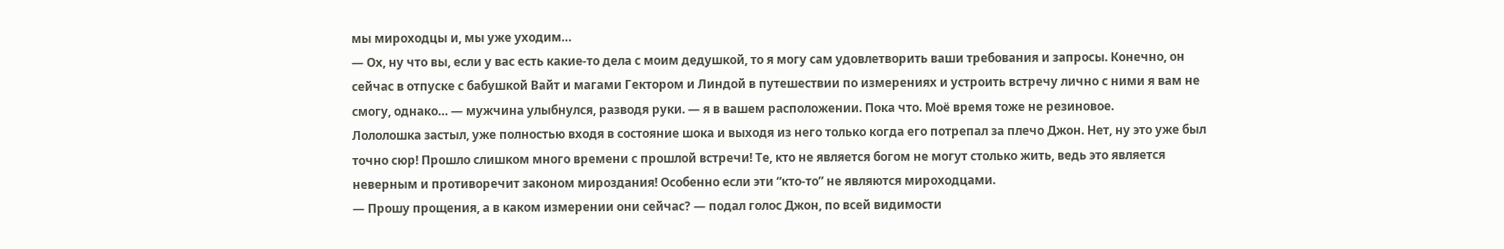мы мироходцы и, мы уже уходим…
— Ох, ну что вы, если у вас есть какие-то дела с моим дедушкой, то я могу сам удовлетворить ваши требования и запросы. Конечно, он сейчас в отпуске с бабушкой Вайт и магами Гектором и Линдой в путешествии по измерениях и устроить встречу лично с ними я вам не смогу, однако… — мужчина улыбнулся, разводя руки. — я в вашем расположении. Пока что. Моё время тоже не резиновое.
Лололошка застыл, уже полностью входя в состояние шока и выходя из него только когда его потрепал за плечо Джон. Нет, ну это уже был точно сюр! Прошло слишком много времени с прошлой встречи! Те, кто не является богом не могут столько жить, ведь это является неверным и противоречит законом мироздания! Особенно если эти “кто-то” не являются мироходцами.
— Прошу прощения, а в каком измерении они сейчас? — подал голос Джон, по всей видимости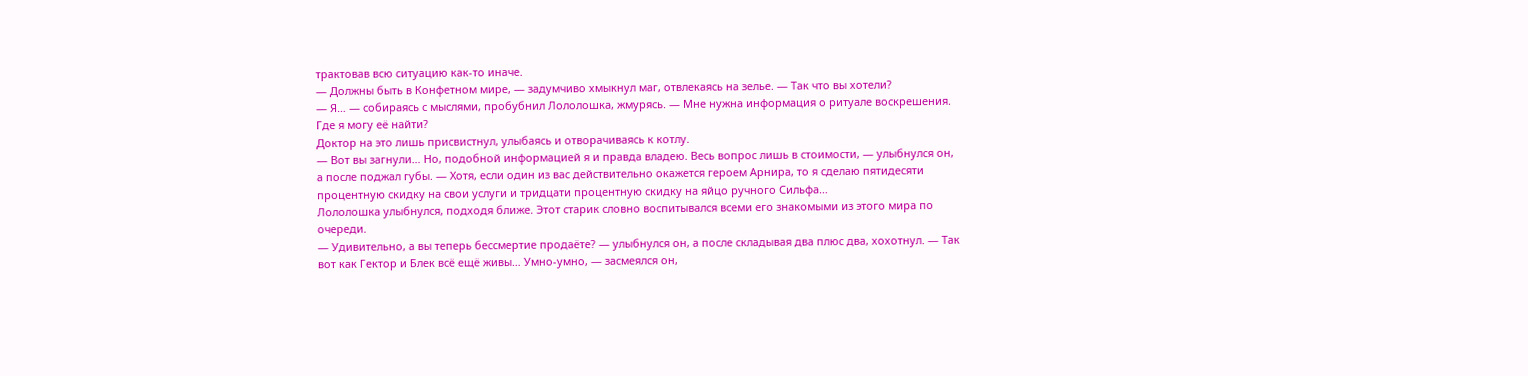трактовав всю ситуацию как-то иначе.
— Должны быть в Конфетном мире, — задумчиво хмыкнул маг, отвлекаясь на зелье. — Так что вы хотели?
— Я… — собираясь с мыслями, пробубнил Лололошка, жмурясь. — Мне нужна информация о ритуале воскрешения. Где я могу её найти?
Доктор на это лишь присвистнул, улыбаясь и отворачиваясь к котлу.
— Вот вы загнули… Но, подобной информацией я и правда владею. Весь вопрос лишь в стоимости, — улыбнулся он, а после поджал губы. — Хотя, если один из вас действительно окажется героем Арнира, то я сделаю пятидесяти процентную скидку на свои услуги и тридцати процентную скидку на яйцо ручного Сильфа…
Лололошка улыбнулся, подходя ближе. Этот старик словно воспитывался всеми его знакомыми из этого мира по очереди.
— Удивительно, а вы теперь бессмертие продаёте? — улыбнулся он, а после складывая два плюс два, хохотнул. — Так вот как Гектор и Блек всё ещё живы… Умно-умно, — засмеялся он,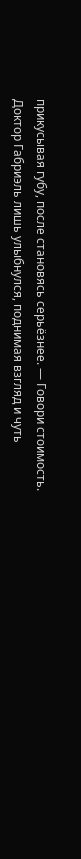прикусывая губу, после становясь серьёзнее. — Говори стоимость.
Доктор Габриэль лишь улыбнулся, поднимая взгляд и чуть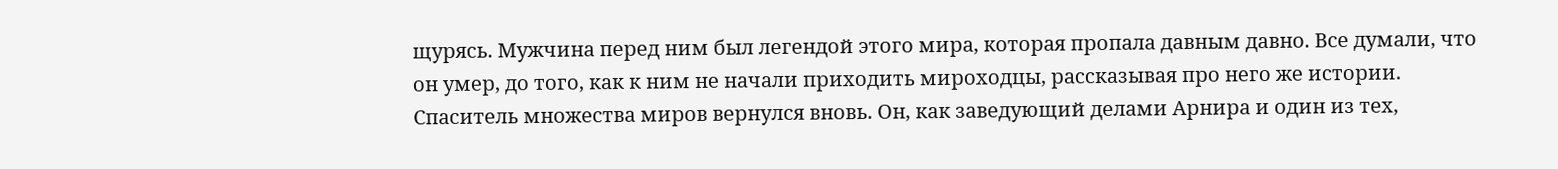щурясь. Мужчина перед ним был легендой этого мира, которая пропала давным давно. Все думали, что он умер, до того, как к ним не начали приходить мироходцы, рассказывая про него же истории. Спаситель множества миров вернулся вновь. Он, как заведующий делами Арнира и один из тех,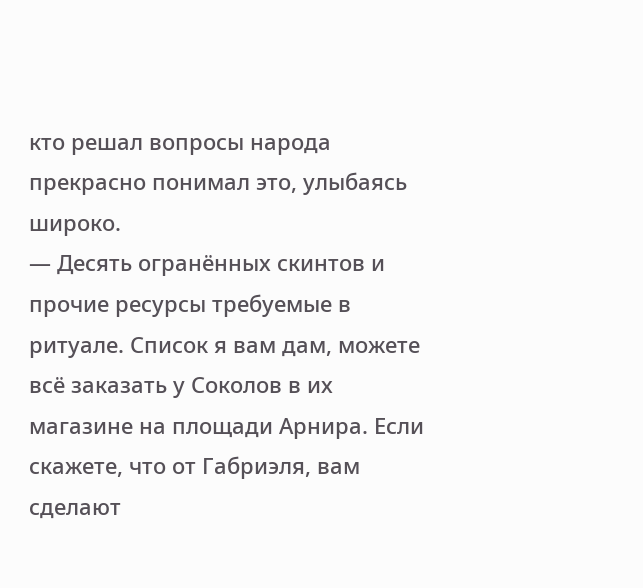кто решал вопросы народа прекрасно понимал это, улыбаясь широко.
— Десять огранённых скинтов и прочие ресурсы требуемые в ритуале. Список я вам дам, можете всё заказать у Соколов в их магазине на площади Арнира. Если скажете, что от Габриэля, вам сделают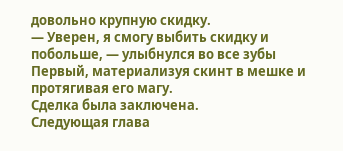довольно крупную скидку.
— Уверен, я смогу выбить скидку и побольше, — улыбнулся во все зубы Первый, материализуя скинт в мешке и протягивая его магу.
Сделка была заключена.
Следующая глава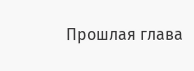Прошлая глава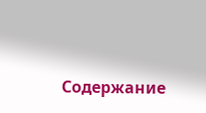Содержание